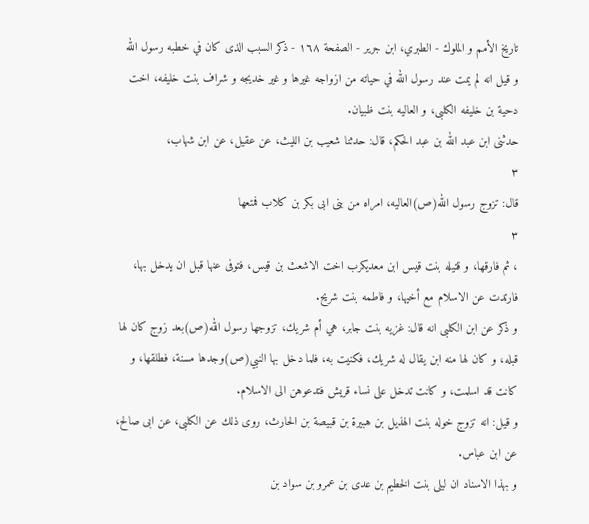تاريخ الأمم و الملوك - الطبري، ابن جرير - الصفحة ١٦٨ - ذكر السبب الذى كان في خطبه رسول الله
و قيل انه لم يمت عند رسول الله في حياته من ازواجه غيرها و غير خديجه و شراف بنت خليفه، اخت دحية بن خليفه الكلبى، و العاليه بنت ظبيان.
حدثنى ابن عبد الله بن عبد الحكم، قال: حدثنا شعيب بن الليث، عن عقيل، عن ابن شهاب،
٣
قال: تزوج رسول الله(ص)العاليه، امراه من بنى ابى بكر بن كلاب فمتعها
٣
، ثم فارقها، و قتيله بنت قيس ابن معديكرب اخت الاشعث بن قيس، فتوفى عنها قبل ان يدخل بها، فارتدت عن الاسلام مع أخيها، و فاطمه بنت شريح.
و ذكر عن ابن الكلبى انه قال: غزيه بنت جابر، هي أم شريك، تزوجها رسول الله(ص)بعد زوج كان لها قبله، و كان لها منه ابن يقال له شريك، فكنيت به، فلما دخل بها النبي(ص)وجدها مسنة، فطلقها، و كانت قد اسلمت، و كانت تدخل على نساء قريش فتدعوهن الى الاسلام.
و قيل: انه تزوج خوله بنت الهذيل بن هبيرة بن قبيصة بن الحارث، روى ذلك عن الكلبى، عن ابى صالح، عن ابن عباس.
و بهذا الاسناد ان ليلى بنت الخطيم بن عدى بن عمرو بن سواد بن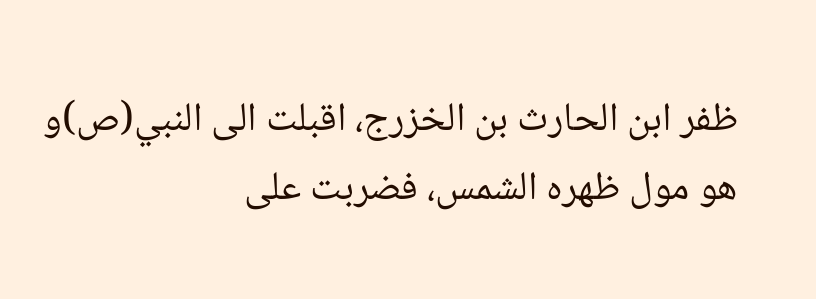ظفر ابن الحارث بن الخزرج، اقبلت الى النبي(ص)و هو مول ظهره الشمس، فضربت على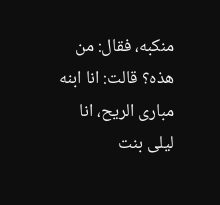منكبه، فقال: من هذه؟ قالت: انا ابنه مبارى الريح، انا ليلى بنت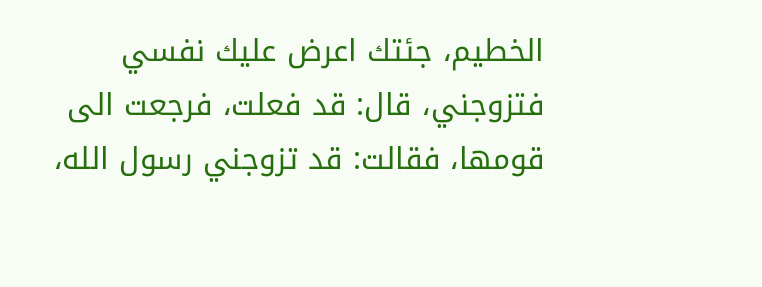الخطيم، جئتك اعرض عليك نفسي فتزوجني، قال: قد فعلت، فرجعت الى قومها، فقالت: قد تزوجني رسول الله،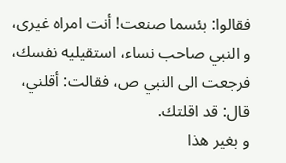فقالوا: بئسما صنعت! أنت امراه غيرى، و النبي صاحب نساء، استقيليه نفسك، فرجعت الى النبي ص، فقالت: أقلني، قال: قد اقلتك.
و بغير هذا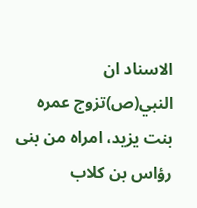الاسناد ان النبي(ص)تزوج عمره بنت يزيد، امراه من بنى رؤاس بن كلاب